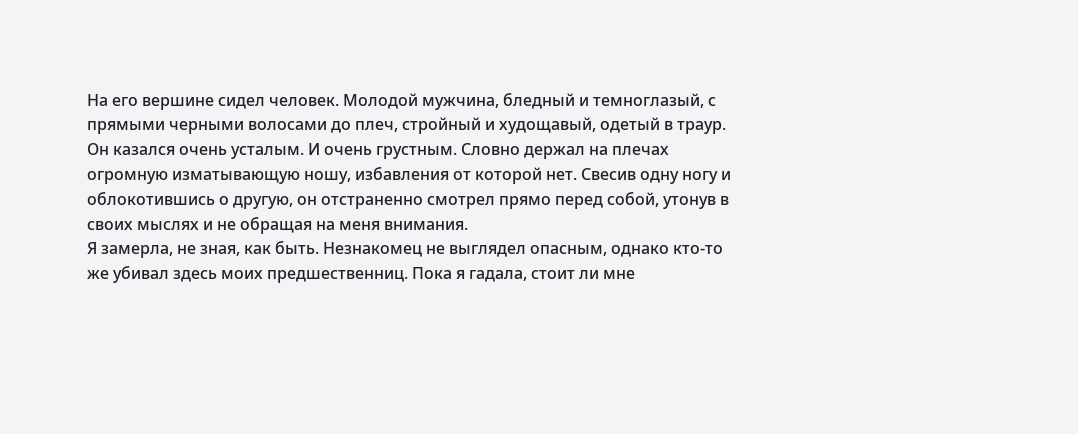На его вершине сидел человек. Молодой мужчина, бледный и темноглазый, с прямыми черными волосами до плеч, стройный и худощавый, одетый в траур. Он казался очень усталым. И очень грустным. Словно держал на плечах огромную изматывающую ношу, избавления от которой нет. Свесив одну ногу и облокотившись о другую, он отстраненно смотрел прямо перед собой, утонув в своих мыслях и не обращая на меня внимания.
Я замерла, не зная, как быть. Незнакомец не выглядел опасным, однако кто-то же убивал здесь моих предшественниц. Пока я гадала, стоит ли мне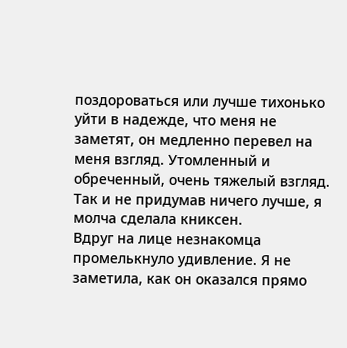поздороваться или лучше тихонько уйти в надежде, что меня не заметят, он медленно перевел на меня взгляд. Утомленный и обреченный, очень тяжелый взгляд.
Так и не придумав ничего лучше, я молча сделала книксен.
Вдруг на лице незнакомца промелькнуло удивление. Я не заметила, как он оказался прямо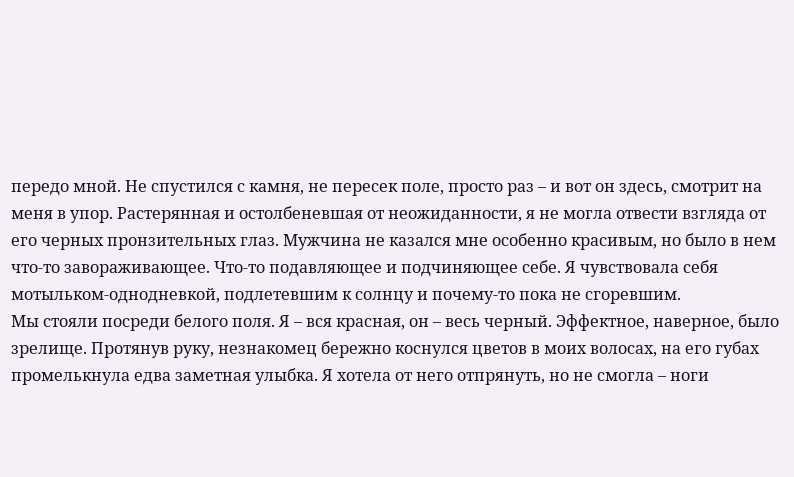передо мной. Не спустился с камня, не пересек поле, просто раз – и вот он здесь, смотрит на меня в упор. Растерянная и остолбеневшая от неожиданности, я не могла отвести взгляда от его черных пронзительных глаз. Мужчина не казался мне особенно красивым, но было в нем что-то завораживающее. Что-то подавляющее и подчиняющее себе. Я чувствовала себя мотыльком-однодневкой, подлетевшим к солнцу и почему-то пока не сгоревшим.
Мы стояли посреди белого поля. Я – вся красная, он – весь черный. Эффектное, наверное, было зрелище. Протянув руку, незнакомец бережно коснулся цветов в моих волосах, на его губах промелькнула едва заметная улыбка. Я хотела от него отпрянуть, но не смогла – ноги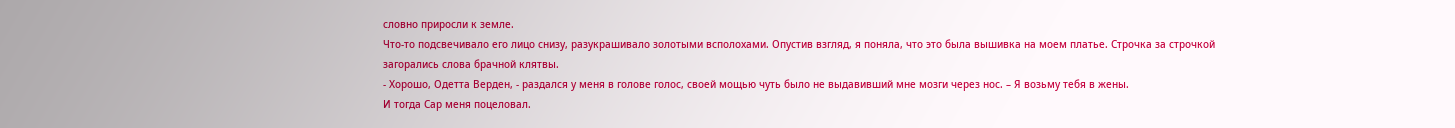словно приросли к земле.
Что-то подсвечивало его лицо снизу, разукрашивало золотыми всполохами. Опустив взгляд, я поняла, что это была вышивка на моем платье. Строчка за строчкой загорались слова брачной клятвы.
- Хорошо, Одетта Верден, - раздался у меня в голове голос, своей мощью чуть было не выдавивший мне мозги через нос. – Я возьму тебя в жены.
И тогда Сар меня поцеловал.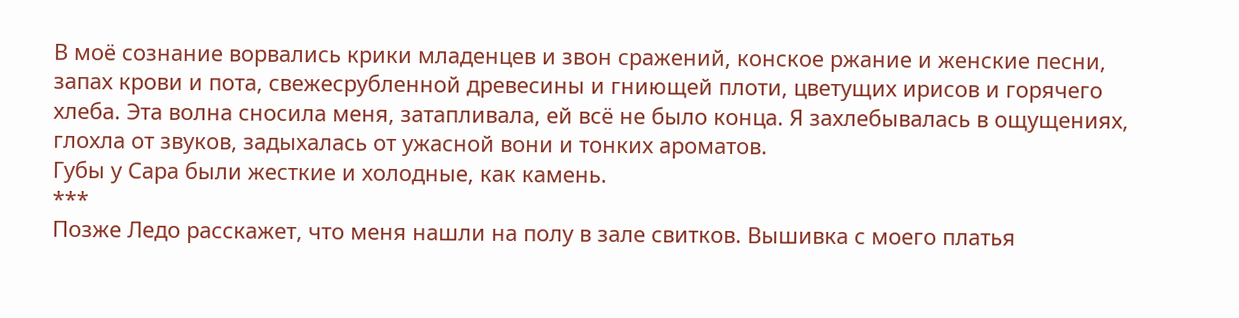В моё сознание ворвались крики младенцев и звон сражений, конское ржание и женские песни, запах крови и пота, свежесрубленной древесины и гниющей плоти, цветущих ирисов и горячего хлеба. Эта волна сносила меня, затапливала, ей всё не было конца. Я захлебывалась в ощущениях, глохла от звуков, задыхалась от ужасной вони и тонких ароматов.
Губы у Сара были жесткие и холодные, как камень.
***
Позже Ледо расскажет, что меня нашли на полу в зале свитков. Вышивка с моего платья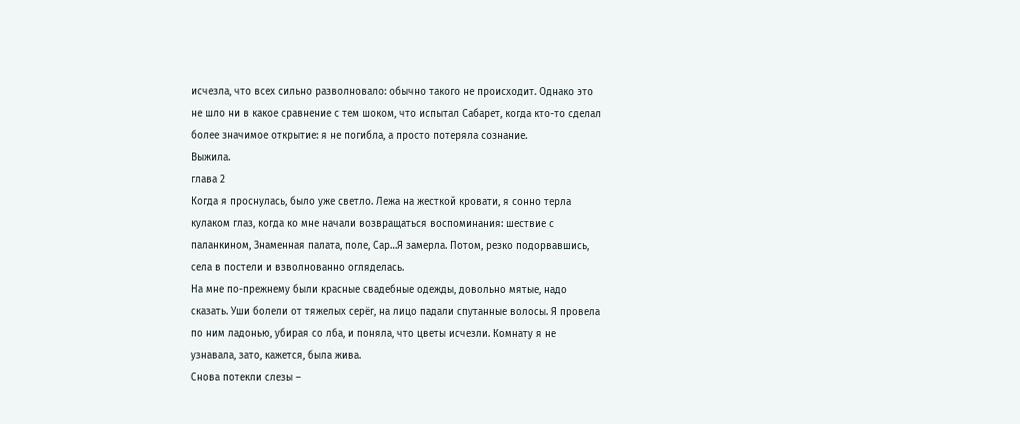исчезла, что всех сильно разволновало: обычно такого не происходит. Однако это не шло ни в какое сравнение с тем шоком, что испытал Сабарет, когда кто-то сделал более значимое открытие: я не погибла, а просто потеряла сознание.
Выжила.
глава 2
Когда я проснулась, было уже светло. Лежа на жесткой кровати, я сонно терла кулаком глаз, когда ко мне начали возвращаться воспоминания: шествие с паланкином, Знаменная палата, поле, Сар…Я замерла. Потом, резко подорвавшись, села в постели и взволнованно огляделась.
На мне по-прежнему были красные свадебные одежды, довольно мятые, надо сказать. Уши болели от тяжелых серёг, на лицо падали спутанные волосы. Я провела по ним ладонью, убирая со лба, и поняла, что цветы исчезли. Комнату я не узнавала, зато, кажется, была жива.
Снова потекли слезы –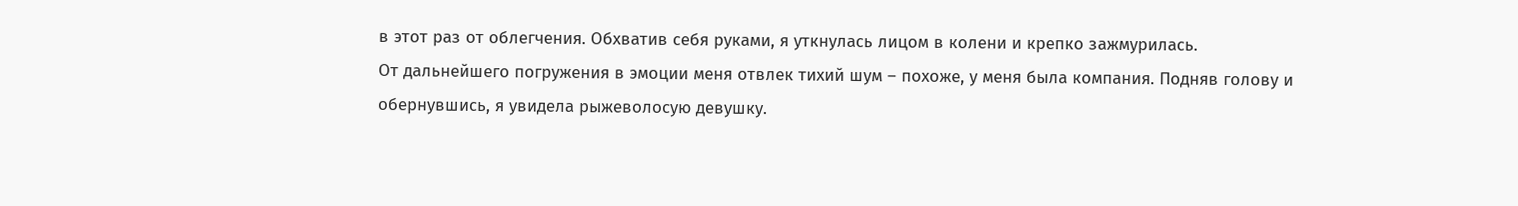в этот раз от облегчения. Обхватив себя руками, я уткнулась лицом в колени и крепко зажмурилась.
От дальнейшего погружения в эмоции меня отвлек тихий шум – похоже, у меня была компания. Подняв голову и обернувшись, я увидела рыжеволосую девушку.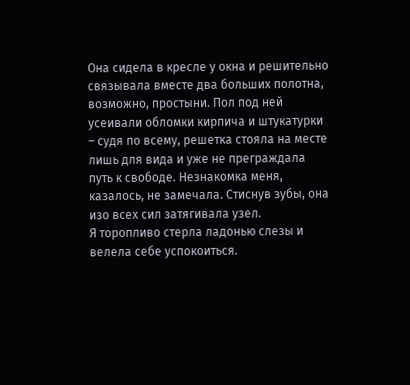Она сидела в кресле у окна и решительно связывала вместе два больших полотна, возможно, простыни. Пол под ней усеивали обломки кирпича и штукатурки – судя по всему, решетка стояла на месте лишь для вида и уже не преграждала путь к свободе. Незнакомка меня, казалось, не замечала. Стиснув зубы, она изо всех сил затягивала узел.
Я торопливо стерла ладонью слезы и велела себе успокоиться.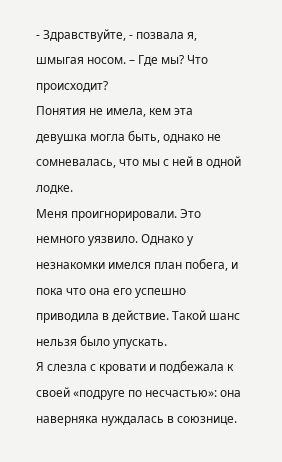- Здравствуйте, - позвала я, шмыгая носом. – Где мы? Что происходит?
Понятия не имела, кем эта девушка могла быть, однако не сомневалась, что мы с ней в одной лодке.
Меня проигнорировали. Это немного уязвило. Однако у незнакомки имелся план побега, и пока что она его успешно приводила в действие. Такой шанс нельзя было упускать.
Я слезла с кровати и подбежала к своей «подруге по несчастью»: она наверняка нуждалась в союзнице.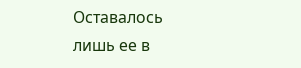Оставалось лишь ее в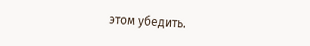этом убедить.